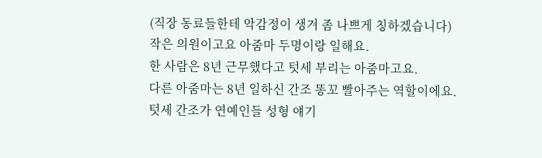(직장 동료들한테 악감정이 생겨 좀 나쁘게 칭하겠습니다)
작은 의원이고요 아줌마 두명이랑 일해요.
한 사람은 8년 근무했다고 텃세 부리는 아줌마고요.
다른 아줌마는 8년 일하신 간조 똥꼬 빨아주는 역할이에요.
텃세 간조가 연예인들 성형 얘기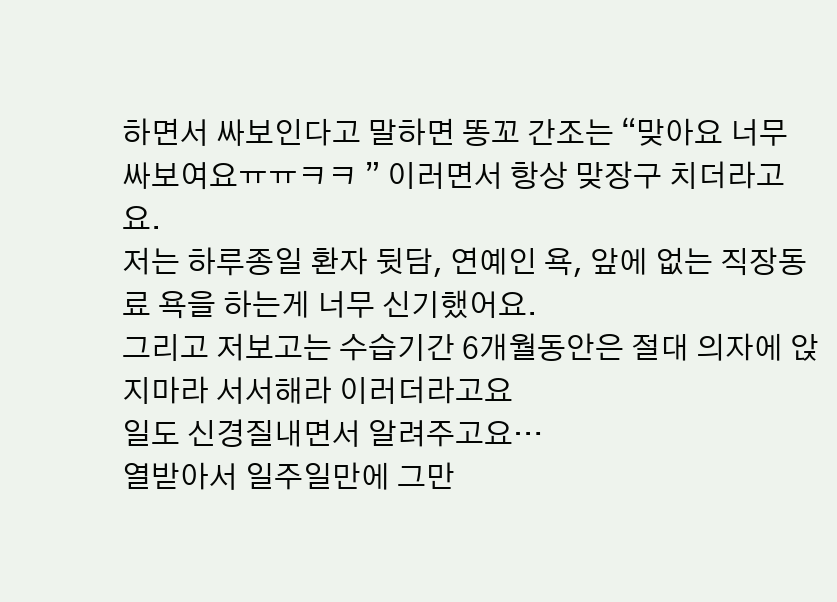하면서 싸보인다고 말하면 똥꼬 간조는 “맞아요 너무 싸보여요ㅠㅠㅋㅋ ” 이러면서 항상 맞장구 치더라고요.
저는 하루종일 환자 뒷담, 연예인 욕, 앞에 없는 직장동료 욕을 하는게 너무 신기했어요.
그리고 저보고는 수습기간 6개월동안은 절대 의자에 앉지마라 서서해라 이러더라고요
일도 신경질내면서 알려주고요…
열받아서 일주일만에 그만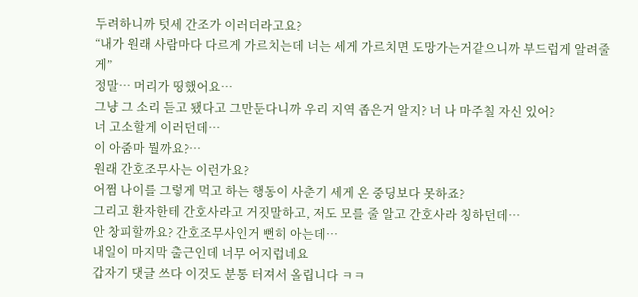두려하니까 텃세 간조가 이러더라고요?
“내가 원래 사람마다 다르게 가르치는데 너는 세게 가르치면 도망가는거같으니까 부드럽게 알려줄게”
정말… 머리가 띵했어요…
그냥 그 소리 듣고 됐다고 그만둔다니까 우리 지역 좁은거 알지? 너 나 마주칠 자신 있어?
너 고소할게 이러던데…
이 아줌마 뭘까요?…
원래 간호조무사는 이런가요?
어쩜 나이를 그렇게 먹고 하는 행동이 사춘기 세게 온 중딩보다 못하죠?
그리고 환자한테 간호사라고 거짓말하고, 저도 모를 줄 알고 간호사라 칭하던데…
안 창피할까요? 간호조무사인거 뻔히 아는데…
내일이 마지막 출근인데 너무 어지럽네요
갑자기 댓글 쓰다 이것도 분통 터져서 올립니다 ㅋㅋ